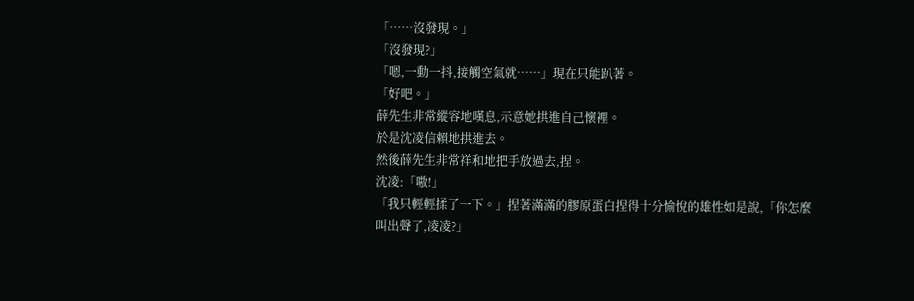「……沒發現。」
「沒發現?」
「嗯,一動一抖,接觸空氣就……」現在只能趴著。
「好吧。」
薛先生非常縱容地嘆息,示意她拱進自己懷裡。
於是沈凌信賴地拱進去。
然後薛先生非常祥和地把手放過去,捏。
沈凌:「嗷!」
「我只輕輕揉了一下。」捏著滿滿的膠原蛋白捏得十分愉悅的雄性如是說,「你怎麼叫出聲了,凌凌?」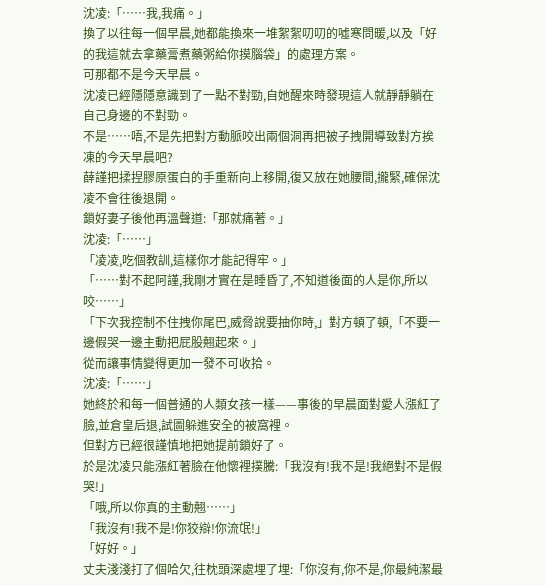沈凌:「……我,我痛。」
換了以往每一個早晨,她都能換來一堆絮絮叨叨的噓寒問暖,以及「好的我這就去拿藥膏煮藥粥給你摸腦袋」的處理方案。
可那都不是今天早晨。
沈凌已經隱隱意識到了一點不對勁,自她醒來時發現這人就靜靜躺在自己身邊的不對勁。
不是……唔,不是先把對方動脈咬出兩個洞再把被子拽開導致對方挨凍的今天早晨吧?
薛謹把揉捏膠原蛋白的手重新向上移開,復又放在她腰間,攏緊,確保沈凌不會往後退開。
鎖好妻子後他再溫聲道:「那就痛著。」
沈凌:「……」
「凌凌,吃個教訓,這樣你才能記得牢。」
「……對不起阿謹,我剛才實在是睡昏了,不知道後面的人是你,所以咬……」
「下次我控制不住拽你尾巴,威脅說要抽你時,」對方頓了頓,「不要一邊假哭一邊主動把屁股翹起來。」
從而讓事情變得更加一發不可收拾。
沈凌:「……」
她終於和每一個普通的人類女孩一樣——事後的早晨面對愛人漲紅了臉,並倉皇后退,試圖躲進安全的被窩裡。
但對方已經很謹慎地把她提前鎖好了。
於是沈凌只能漲紅著臉在他懷裡撲騰:「我沒有!我不是!我絕對不是假哭!」
「哦,所以你真的主動翹……」
「我沒有!我不是!你狡辯!你流氓!」
「好好。」
丈夫淺淺打了個哈欠,往枕頭深處埋了埋:「你沒有,你不是,你最純潔最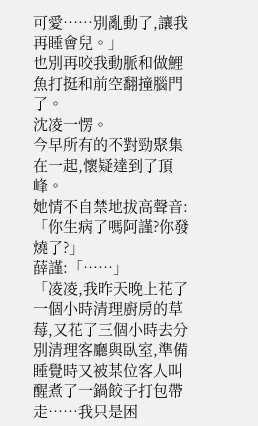可愛……別亂動了,讓我再睡會兒。」
也別再咬我動脈和做鯉魚打挺和前空翻撞腦門了。
沈凌一愣。
今早所有的不對勁聚集在一起,懷疑達到了頂峰。
她情不自禁地拔高聲音:「你生病了嗎阿謹?你發燒了?」
薛謹:「……」
「凌凌,我昨天晚上花了一個小時清理廚房的草莓,又花了三個小時去分別清理客廳與臥室,準備睡覺時又被某位客人叫醒煮了一鍋餃子打包帶走……我只是困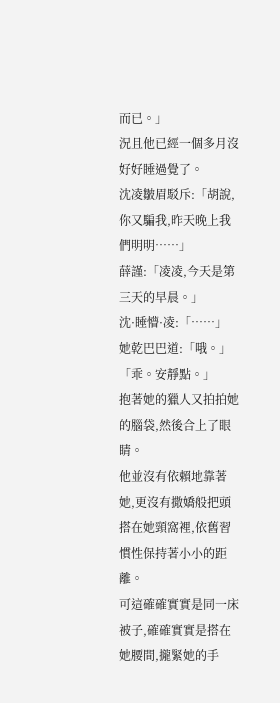而已。」
況且他已經一個多月沒好好睡過覺了。
沈凌皺眉駁斥:「胡說,你又騙我,昨天晚上我們明明……」
薛謹:「凌凌,今天是第三天的早晨。」
沈·睡懵·凌:「……」
她乾巴巴道:「哦。」
「乖。安靜點。」
抱著她的獵人又拍拍她的腦袋,然後合上了眼睛。
他並沒有依賴地靠著她,更沒有撒嬌般把頭搭在她頸窩裡,依舊習慣性保持著小小的距離。
可這確確實實是同一床被子,確確實實是搭在她腰間,攏緊她的手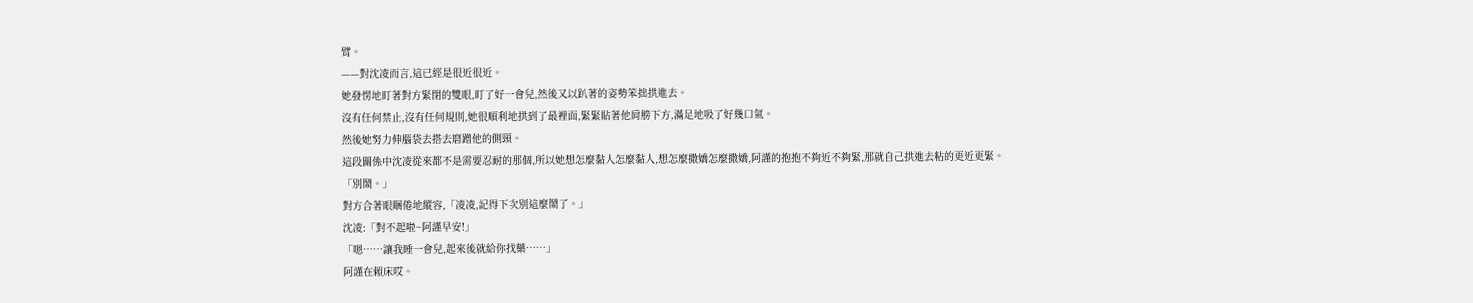臂。
——對沈凌而言,這已經是很近很近。
她發愣地盯著對方緊閉的雙眼,盯了好一會兒,然後又以趴著的姿勢笨拙拱進去。
沒有任何禁止,沒有任何規則,她很順利地拱到了最裡面,緊緊貼著他肩膀下方,滿足地吸了好幾口氣。
然後她努力伸腦袋去搭去磨蹭他的側頸。
這段關係中沈凌從來都不是需要忍耐的那個,所以她想怎麼黏人怎麼黏人,想怎麼撒嬌怎麼撒嬌,阿謹的抱抱不夠近不夠緊,那就自己拱進去粘的更近更緊。
「別鬧。」
對方合著眼睏倦地縱容,「凌凌,記得下次別這麼鬧了。」
沈凌:「對不起啦~阿謹早安!」
「嗯……讓我睡一會兒,起來後就給你找藥……」
阿謹在賴床哎。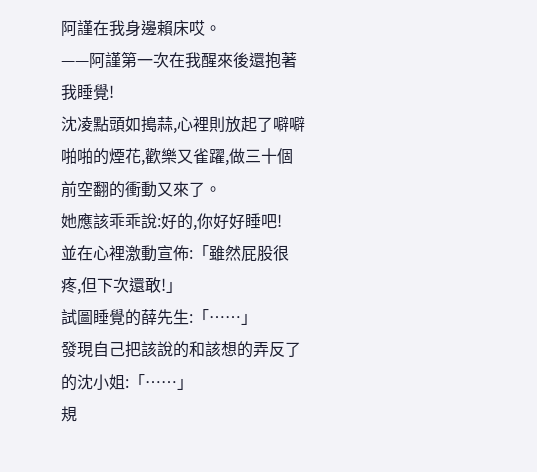阿謹在我身邊賴床哎。
——阿謹第一次在我醒來後還抱著我睡覺!
沈凌點頭如搗蒜,心裡則放起了噼噼啪啪的煙花,歡樂又雀躍,做三十個前空翻的衝動又來了。
她應該乖乖說:好的,你好好睡吧!
並在心裡激動宣佈:「雖然屁股很疼,但下次還敢!」
試圖睡覺的薛先生:「……」
發現自己把該說的和該想的弄反了的沈小姐:「……」
規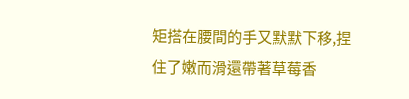矩搭在腰間的手又默默下移,捏住了嫩而滑還帶著草莓香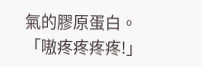氣的膠原蛋白。
「嗷疼疼疼疼!」